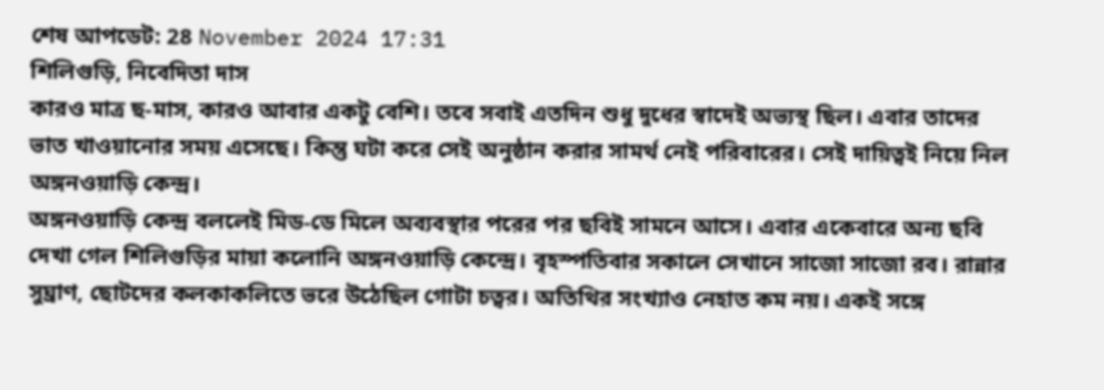শেষ আপডেট: 28 November 2024 17:31
শিলিগুড়ি, নিবেদিতা দাস
কারও মাত্র ছ-মাস, কারও আবার একটু বেশি। তবে সবাই এতদিন শুধু দুধের স্বাদেই অভ্যস্থ ছিল। এবার তাদের ভাত খাওয়ানোর সময় এসেছে। কিন্তু ঘটা করে সেই অনুষ্ঠান করার সামর্থ নেই পরিবারের। সেই দায়িত্বই নিয়ে নিল অঙ্গনওয়াড়ি কেন্দ্র।
অঙ্গনওয়াড়ি কেন্দ্র বললেই মিড-ডে মিলে অব্যবস্থার পরের পর ছবিই সামনে আসে। এবার একেবারে অন্য ছবি দেখা গেল শিলিগুড়ির মায়া কলোনি অঙ্গনওয়াড়ি কেন্দ্রে। বৃহস্পতিবার সকালে সেখানে সাজো সাজো রব। রান্নার সুঘ্রাণ, ছোটদের কলকাকলিতে ভরে উঠেছিল গোটা চত্বর। অতিথির সংখ্যাও নেহাত কম নয়। একই সঙ্গে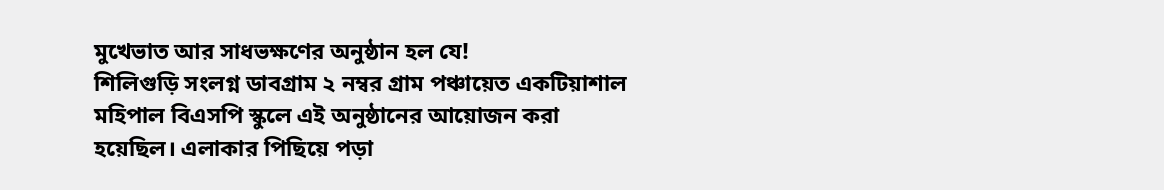মুখেভাত আর সাধভক্ষণের অনুষ্ঠান হল যে!
শিলিগুড়ি সংলগ্ন ডাবগ্রাম ২ নম্বর গ্রাম পঞ্চায়েত একটিয়াশাল মহিপাল বিএসপি স্কুলে এই অনুষ্ঠানের আয়োজন করা হয়েছিল। এলাকার পিছিয়ে পড়া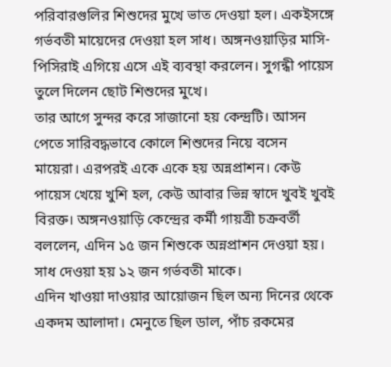পরিবারগুলির শিশুদের মুখে ভাত দেওয়া হল। একইসঙ্গে গর্ভবতী মায়েদের দেওয়া হল সাধ। অঙ্গনওয়াড়ির মাসি-পিসিরাই এগিয়ে এসে এই ব্যবস্থা করলেন। সুগন্ধী পায়েস তুলে দিলেন ছোট শিশুদের মুখে।
তার আগে সুন্দর করে সাজানো হয় কেন্দ্রটি। আসন পেতে সারিবদ্ধভাবে কোলে শিশুদের নিয়ে বসেন মায়েরা। এরপরই একে একে হয় অন্নপ্রাশন। কেউ পায়েস খেয়ে খুশি হল, কেউ আবার ভিন্ন স্বাদে খুবই খুবই বিরক্ত। অঙ্গনওয়াড়ি কেন্দ্রের কর্মী গায়ত্রী চক্রবর্তী বললেন, এদিন ১৫ জন শিশুকে অন্নপ্রাশন দেওয়া হয়। সাধ দেওয়া হয় ১২ জন গর্ভবতী মাকে।
এদিন খাওয়া দাওয়ার আয়োজন ছিল অন্য দিনের থেকে একদম আলাদা। মেনুতে ছিল ডাল, পাঁচ রকমের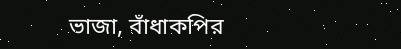ভাজা, বাঁধাকপির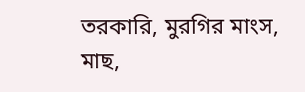তরকারি, মুরগির মাংস, মাছ,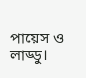পায়েস ও লাড্ডু।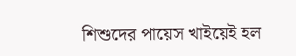শিশুদের পায়েস খাইয়েই হল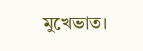মুখেভাত।